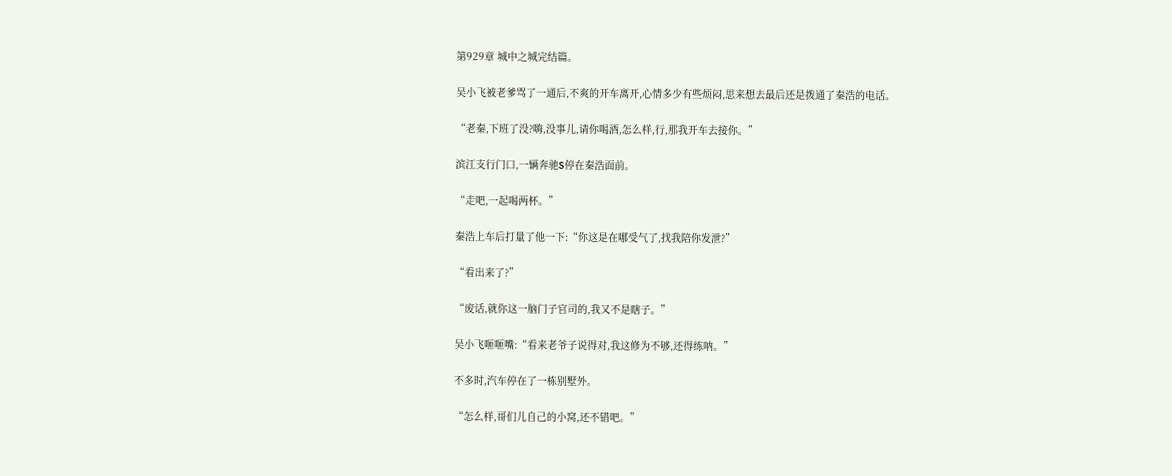第929章 城中之城完结篇。

吴小飞被老爹骂了一通后,不爽的开车离开,心情多少有些烦闷,思来想去最后还是拨通了秦浩的电话。

“老秦,下班了没?嗨,没事儿,请你喝酒,怎么样,行,那我开车去接你。”

滨江支行门口,一辆奔驰S停在秦浩面前。

“走吧,一起喝两杯。”

秦浩上车后打量了他一下:“你这是在哪受气了,找我陪你发泄?”

“看出来了?”

“废话,就你这一脑门子官司的,我又不是瞎子。”

吴小飞咂咂嘴:“看来老爷子说得对,我这修为不够,还得练呐。”

不多时,汽车停在了一栋别墅外。

“怎么样,哥们儿自己的小窝,还不错吧。”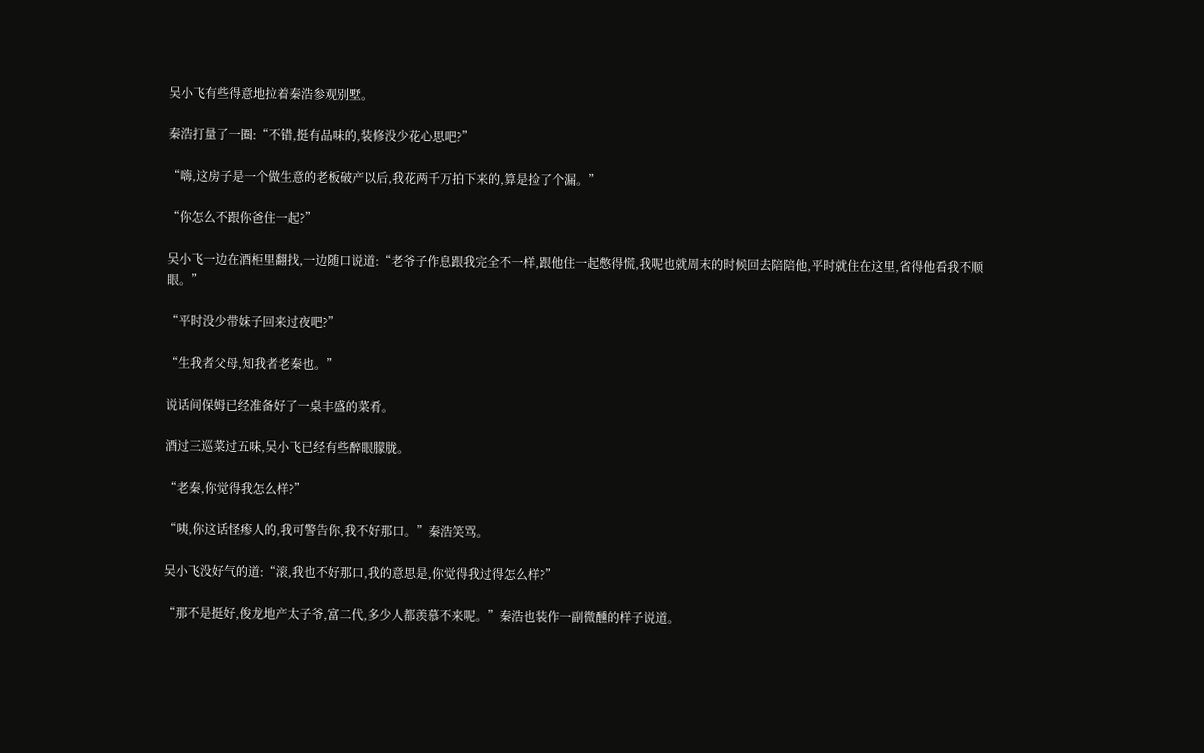吴小飞有些得意地拉着秦浩参观别墅。

秦浩打量了一圈:“不错,挺有品味的,装修没少花心思吧?”

“嗨,这房子是一个做生意的老板破产以后,我花两千万拍下来的,算是捡了个漏。”

“你怎么不跟你爸住一起?”

吴小飞一边在酒柜里翻找,一边随口说道:“老爷子作息跟我完全不一样,跟他住一起憋得慌,我呢也就周末的时候回去陪陪他,平时就住在这里,省得他看我不顺眼。”

“平时没少带妹子回来过夜吧?”

“生我者父母,知我者老秦也。”

说话间保姆已经准备好了一桌丰盛的菜肴。

酒过三巡菜过五味,吴小飞已经有些醉眼朦胧。

“老秦,你觉得我怎么样?”

“咦,你这话怪瘆人的,我可警告你,我不好那口。”秦浩笑骂。

吴小飞没好气的道:“滚,我也不好那口,我的意思是,你觉得我过得怎么样?”

“那不是挺好,俊龙地产太子爷,富二代,多少人都羡慕不来呢。”秦浩也装作一副微醺的样子说道。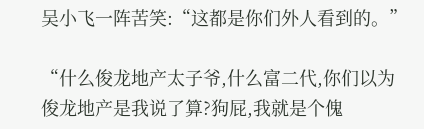吴小飞一阵苦笑:“这都是你们外人看到的。”

“什么俊龙地产太子爷,什么富二代,你们以为俊龙地产是我说了算?狗屁,我就是个傀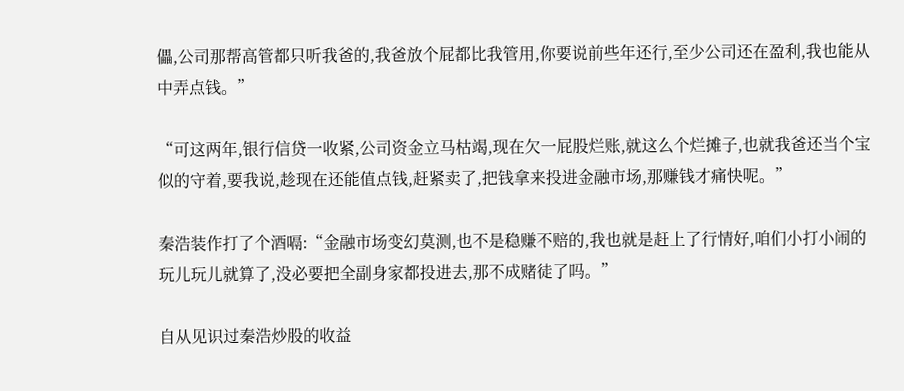儡,公司那帮高管都只听我爸的,我爸放个屁都比我管用,你要说前些年还行,至少公司还在盈利,我也能从中弄点钱。”

“可这两年,银行信贷一收紧,公司资金立马枯竭,现在欠一屁股烂账,就这么个烂摊子,也就我爸还当个宝似的守着,要我说,趁现在还能值点钱,赶紧卖了,把钱拿来投进金融市场,那赚钱才痛快呢。”

秦浩装作打了个酒嗝:“金融市场变幻莫测,也不是稳赚不赔的,我也就是赶上了行情好,咱们小打小闹的玩儿玩儿就算了,没必要把全副身家都投进去,那不成赌徒了吗。”

自从见识过秦浩炒股的收益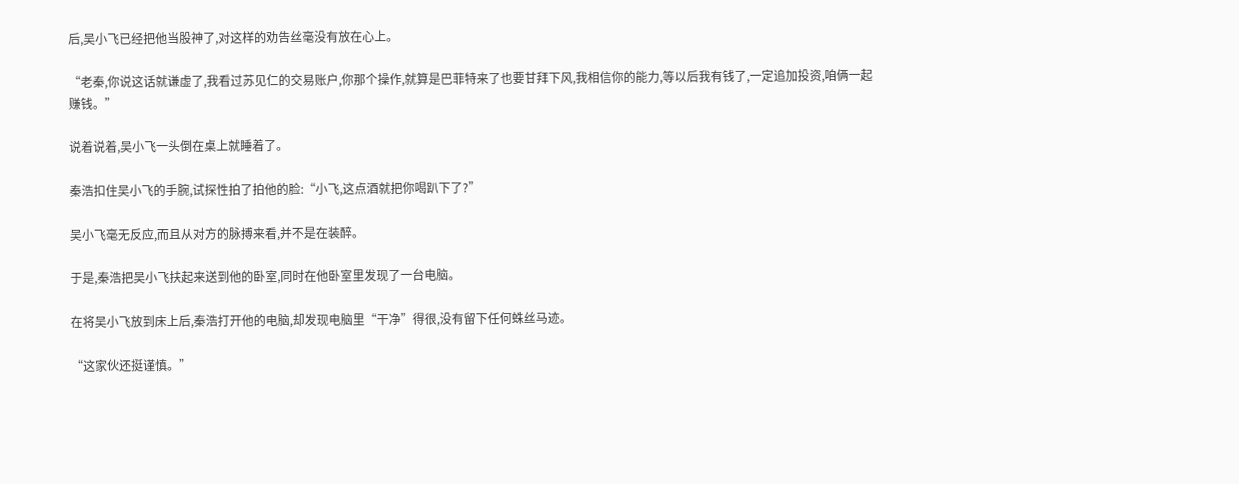后,吴小飞已经把他当股神了,对这样的劝告丝毫没有放在心上。

“老秦,你说这话就谦虚了,我看过苏见仁的交易账户,你那个操作,就算是巴菲特来了也要甘拜下风,我相信你的能力,等以后我有钱了,一定追加投资,咱俩一起赚钱。”

说着说着,吴小飞一头倒在桌上就睡着了。

秦浩扣住吴小飞的手腕,试探性拍了拍他的脸:“小飞,这点酒就把你喝趴下了?”

吴小飞毫无反应,而且从对方的脉搏来看,并不是在装醉。

于是,秦浩把吴小飞扶起来送到他的卧室,同时在他卧室里发现了一台电脑。

在将吴小飞放到床上后,秦浩打开他的电脑,却发现电脑里“干净”得很,没有留下任何蛛丝马迹。

“这家伙还挺谨慎。”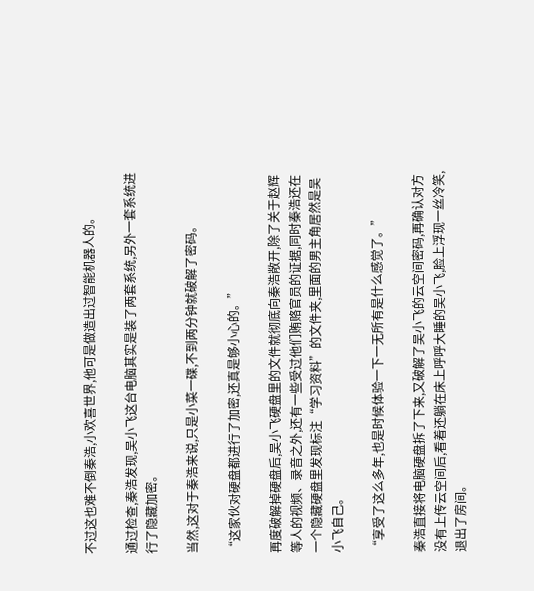不过这也难不倒秦浩,小欢喜世界,他可是做造出过智能机器人的。

通过检查,秦浩发现,吴小飞这台电脑其实是装了两套系统,另外一套系统进行了隐藏加密。

当然,这对于秦浩来说,只是小菜一碟,不到两分钟就破解了密码。

“这家伙对硬盘都进行了加密,还真是够小心的。”

再度破解掉硬盘后,吴小飞硬盘里的文件就彻底向秦浩敞开,除了关于赵辉等人的视频、录音之外,还有一些受过他们贿赂官员的证据,同时秦浩还在一个隐藏硬盘里发现标注“学习资料”的文件夹,里面的男主角居然是吴小飞自己。

“享受了这么多年,也是时候体验一下一无所有是什么感觉了。”

秦浩直接将电脑硬盘拆了下来,又破解了吴小飞的云空间密码,再确认对方没有上传云空间后,看着还躺在床上呼呼大睡的吴小飞,脸上浮现一丝冷笑,退出了房间。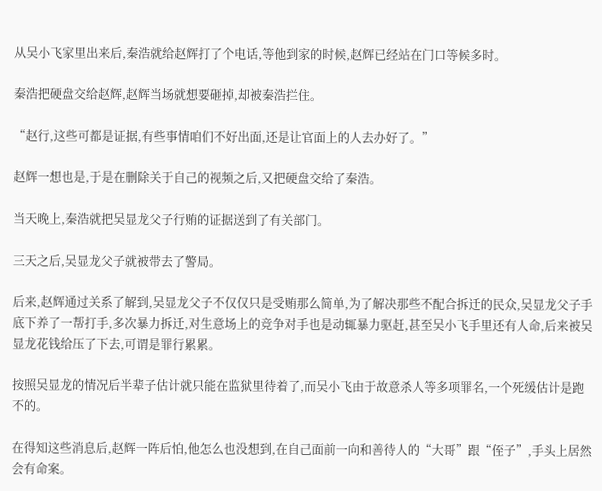从吴小飞家里出来后,秦浩就给赵辉打了个电话,等他到家的时候,赵辉已经站在门口等候多时。

秦浩把硬盘交给赵辉,赵辉当场就想要砸掉,却被秦浩拦住。

“赵行,这些可都是证据,有些事情咱们不好出面,还是让官面上的人去办好了。”

赵辉一想也是,于是在删除关于自己的视频之后,又把硬盘交给了秦浩。

当天晚上,秦浩就把吴显龙父子行贿的证据送到了有关部门。

三天之后,吴显龙父子就被带去了警局。

后来,赵辉通过关系了解到,吴显龙父子不仅仅只是受贿那么简单,为了解决那些不配合拆迁的民众,吴显龙父子手底下养了一帮打手,多次暴力拆迁,对生意场上的竞争对手也是动辄暴力驱赶,甚至吴小飞手里还有人命,后来被吴显龙花钱给压了下去,可谓是罪行累累。

按照吴显龙的情况后半辈子估计就只能在监狱里待着了,而吴小飞由于故意杀人等多项罪名,一个死缓估计是跑不的。

在得知这些消息后,赵辉一阵后怕,他怎么也没想到,在自己面前一向和善待人的“大哥”跟“侄子”,手头上居然会有命案。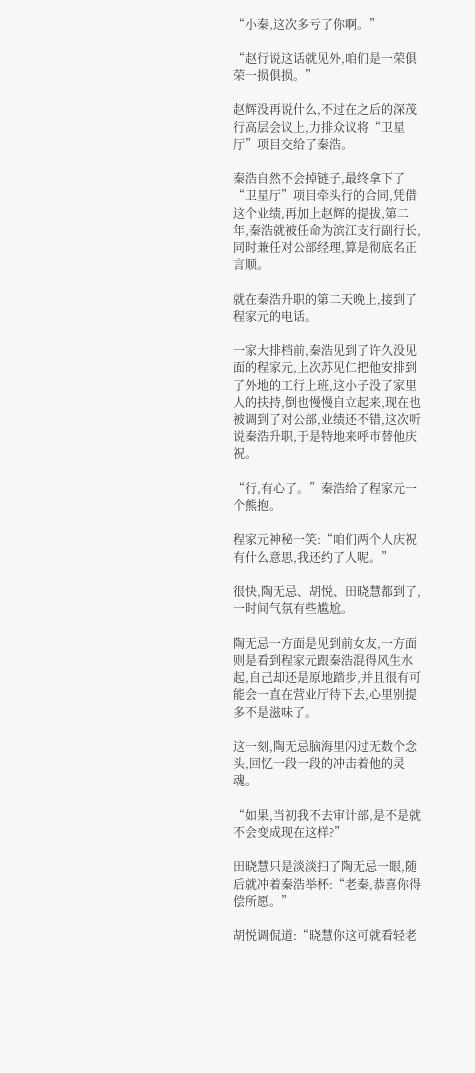“小秦,这次多亏了你啊。”

“赵行说这话就见外,咱们是一荣俱荣一损俱损。”

赵辉没再说什么,不过在之后的深茂行高层会议上,力排众议将“卫星厅”项目交给了秦浩。

秦浩自然不会掉链子,最终拿下了“卫星厅”项目牵头行的合同,凭借这个业绩,再加上赵辉的提拔,第二年,秦浩就被任命为滨江支行副行长,同时兼任对公部经理,算是彻底名正言顺。

就在秦浩升职的第二天晚上,接到了程家元的电话。

一家大排档前,秦浩见到了许久没见面的程家元,上次苏见仁把他安排到了外地的工行上班,这小子没了家里人的扶持,倒也慢慢自立起来,现在也被调到了对公部,业绩还不错,这次听说秦浩升职,于是特地来呼市替他庆祝。

“行,有心了。”秦浩给了程家元一个熊抱。

程家元神秘一笑:“咱们两个人庆祝有什么意思,我还约了人呢。”

很快,陶无忌、胡悦、田晓慧都到了,一时间气氛有些尴尬。

陶无忌一方面是见到前女友,一方面则是看到程家元跟秦浩混得风生水起,自己却还是原地踏步,并且很有可能会一直在营业厅待下去,心里别提多不是滋味了。

这一刻,陶无忌脑海里闪过无数个念头,回忆一段一段的冲击着他的灵魂。

“如果,当初我不去审计部,是不是就不会变成现在这样?”

田晓慧只是淡淡扫了陶无忌一眼,随后就冲着秦浩举杯:“老秦,恭喜你得偿所愿。”

胡悦调侃道:“晓慧你这可就看轻老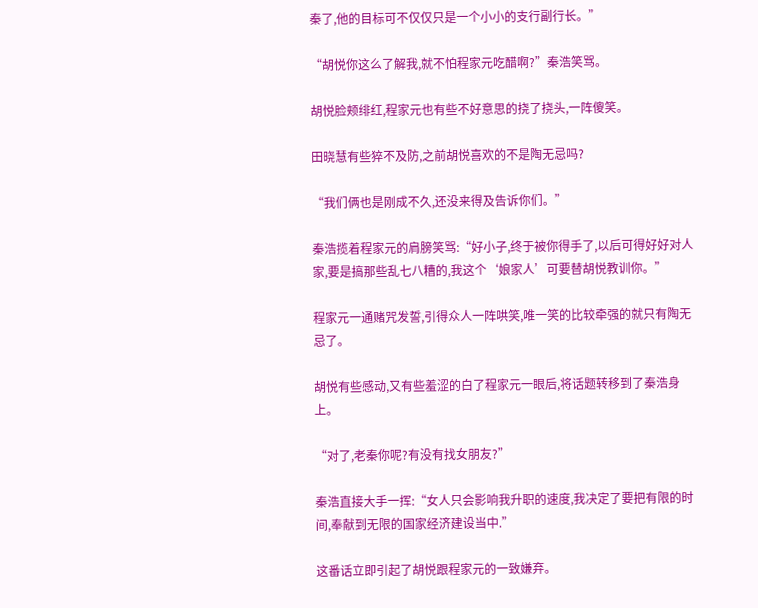秦了,他的目标可不仅仅只是一个小小的支行副行长。”

“胡悦你这么了解我,就不怕程家元吃醋啊?”秦浩笑骂。

胡悦脸颊绯红,程家元也有些不好意思的挠了挠头,一阵傻笑。

田晓慧有些猝不及防,之前胡悦喜欢的不是陶无忌吗?

“我们俩也是刚成不久,还没来得及告诉你们。”

秦浩揽着程家元的肩膀笑骂:“好小子,终于被你得手了,以后可得好好对人家,要是搞那些乱七八糟的,我这个‘娘家人’可要替胡悦教训你。”

程家元一通赌咒发誓,引得众人一阵哄笑,唯一笑的比较牵强的就只有陶无忌了。

胡悦有些感动,又有些羞涩的白了程家元一眼后,将话题转移到了秦浩身上。

“对了,老秦你呢?有没有找女朋友?”

秦浩直接大手一挥:“女人只会影响我升职的速度,我决定了要把有限的时间,奉献到无限的国家经济建设当中.”

这番话立即引起了胡悦跟程家元的一致嫌弃。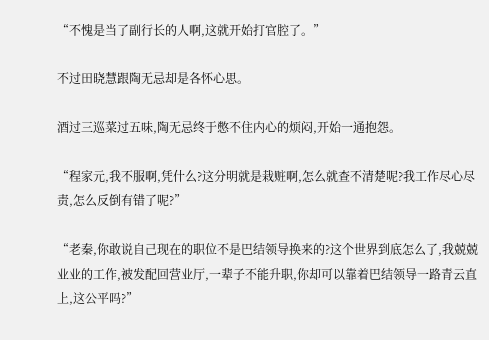“不愧是当了副行长的人啊,这就开始打官腔了。”

不过田晓慧跟陶无忌却是各怀心思。

酒过三巡菜过五味,陶无忌终于憋不住内心的烦闷,开始一通抱怨。

“程家元,我不服啊,凭什么?这分明就是栽赃啊,怎么就查不清楚呢?我工作尽心尽责,怎么反倒有错了呢?”

“老秦,你敢说自己现在的职位不是巴结领导换来的?这个世界到底怎么了,我兢兢业业的工作,被发配回营业厅,一辈子不能升职,你却可以靠着巴结领导一路青云直上,这公平吗?”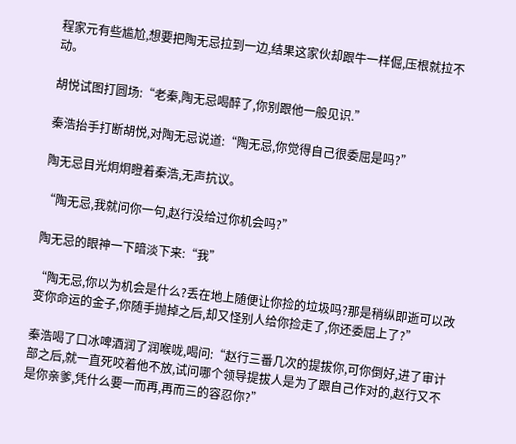程家元有些尴尬,想要把陶无忌拉到一边,结果这家伙却跟牛一样倔,压根就拉不动。

胡悦试图打圆场:“老秦,陶无忌喝醉了,你别跟他一般见识.”

秦浩抬手打断胡悦,对陶无忌说道:“陶无忌,你觉得自己很委屈是吗?”

陶无忌目光炯炯瞪着秦浩,无声抗议。

“陶无忌,我就问你一句,赵行没给过你机会吗?”

陶无忌的眼神一下暗淡下来:“我”

“陶无忌,你以为机会是什么?丢在地上随便让你捡的垃圾吗?那是稍纵即逝可以改变你命运的金子,你随手抛掉之后,却又怪别人给你捡走了,你还委屈上了?”

秦浩喝了口冰啤酒润了润喉咙,喝问:“赵行三番几次的提拔你,可你倒好,进了审计部之后,就一直死咬着他不放,试问哪个领导提拔人是为了跟自己作对的,赵行又不是你亲爹,凭什么要一而再,再而三的容忍你?”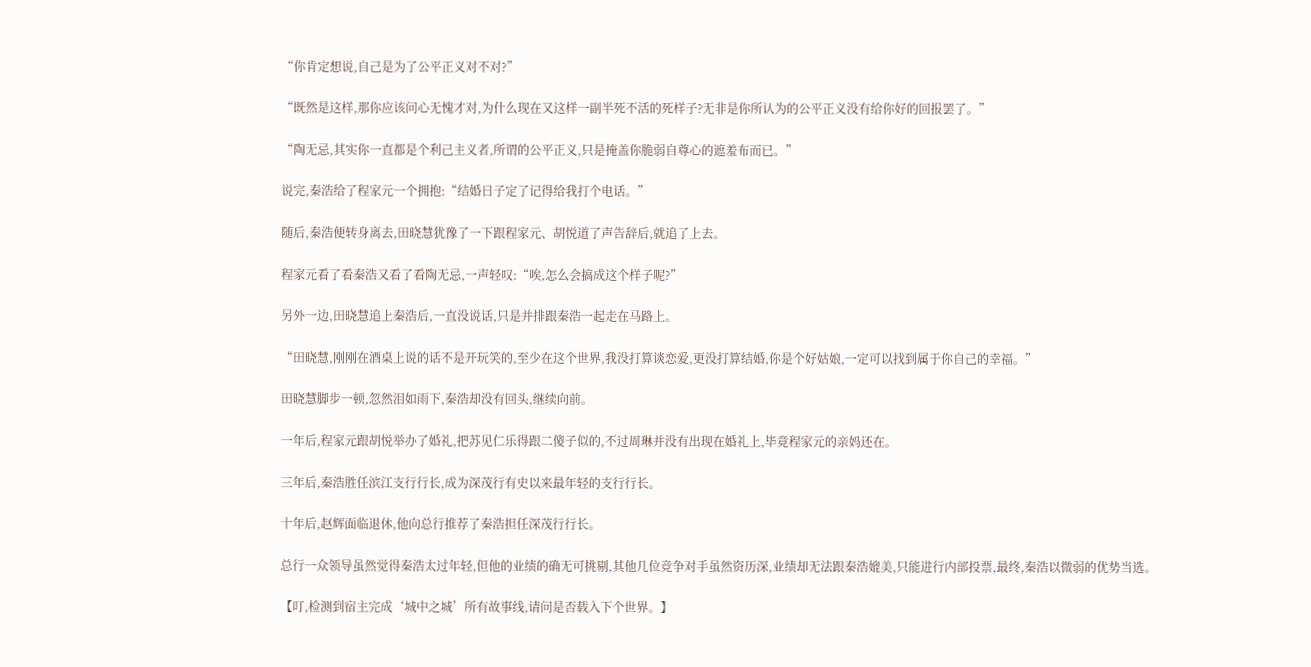“你肯定想说,自己是为了公平正义对不对?”

“既然是这样,那你应该问心无愧才对,为什么现在又这样一副半死不活的死样子?无非是你所认为的公平正义没有给你好的回报罢了。”

“陶无忌,其实你一直都是个利己主义者,所谓的公平正义,只是掩盖你脆弱自尊心的遮羞布而已。”

说完,秦浩给了程家元一个拥抱:“结婚日子定了记得给我打个电话。”

随后,秦浩便转身离去,田晓慧犹豫了一下跟程家元、胡悦道了声告辞后,就追了上去。

程家元看了看秦浩又看了看陶无忌,一声轻叹:“唉,怎么会搞成这个样子呢?”

另外一边,田晓慧追上秦浩后,一直没说话,只是并排跟秦浩一起走在马路上。

“田晓慧,刚刚在酒桌上说的话不是开玩笑的,至少在这个世界,我没打算谈恋爱,更没打算结婚,你是个好姑娘,一定可以找到属于你自己的幸福。”

田晓慧脚步一顿,忽然泪如雨下,秦浩却没有回头,继续向前。

一年后,程家元跟胡悦举办了婚礼,把苏见仁乐得跟二傻子似的,不过周琳并没有出现在婚礼上,毕竟程家元的亲妈还在。

三年后,秦浩胜任滨江支行行长,成为深茂行有史以来最年轻的支行行长。

十年后,赵辉面临退休,他向总行推荐了秦浩担任深茂行行长。

总行一众领导虽然觉得秦浩太过年轻,但他的业绩的确无可挑剔,其他几位竞争对手虽然资历深,业绩却无法跟秦浩媲美,只能进行内部投票,最终,秦浩以微弱的优势当选。

【叮,检测到宿主完成‘城中之城’所有故事线,请问是否载入下个世界。】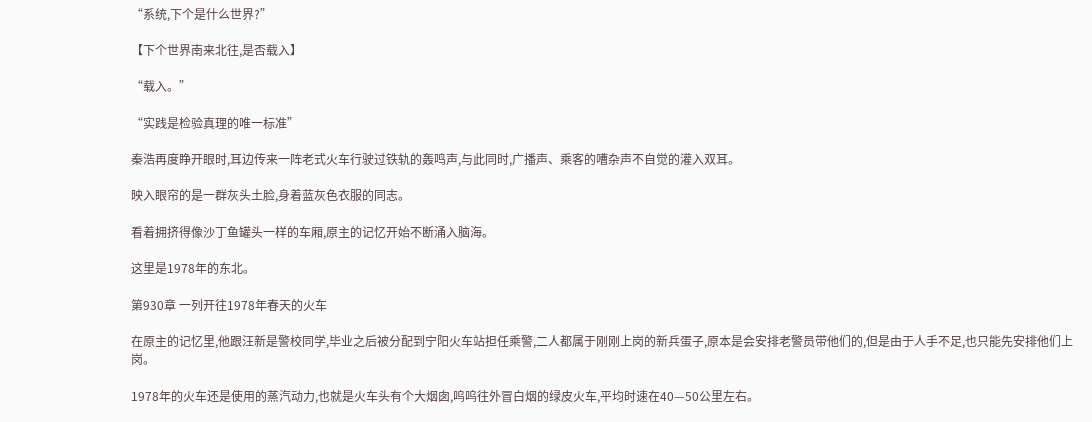“系统,下个是什么世界?”

【下个世界南来北往,是否载入】

“载入。”

“实践是检验真理的唯一标准”

秦浩再度睁开眼时,耳边传来一阵老式火车行驶过铁轨的轰鸣声,与此同时,广播声、乘客的嘈杂声不自觉的灌入双耳。

映入眼帘的是一群灰头土脸,身着蓝灰色衣服的同志。

看着拥挤得像沙丁鱼罐头一样的车厢,原主的记忆开始不断涌入脑海。

这里是1978年的东北。

第930章 一列开往1978年春天的火车

在原主的记忆里,他跟汪新是警校同学,毕业之后被分配到宁阳火车站担任乘警,二人都属于刚刚上岗的新兵蛋子,原本是会安排老警员带他们的,但是由于人手不足,也只能先安排他们上岗。

1978年的火车还是使用的蒸汽动力,也就是火车头有个大烟囱,呜呜往外冒白烟的绿皮火车,平均时速在40—50公里左右。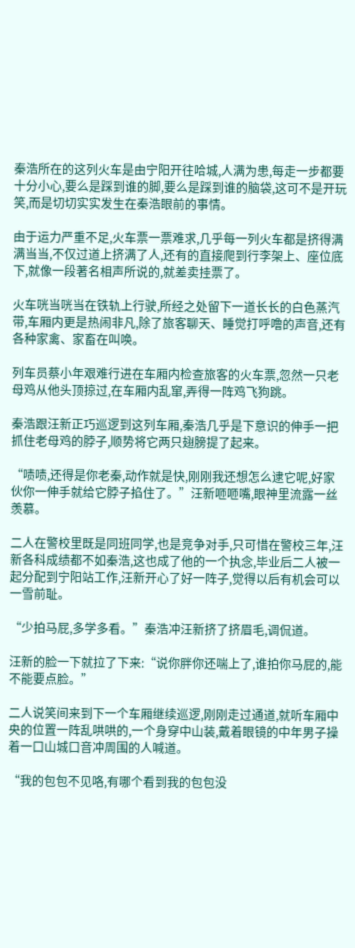秦浩所在的这列火车是由宁阳开往哈城,人满为患,每走一步都要十分小心,要么是踩到谁的脚,要么是踩到谁的脑袋,这可不是开玩笑,而是切切实实发生在秦浩眼前的事情。

由于运力严重不足,火车票一票难求,几乎每一列火车都是挤得满满当当,不仅过道上挤满了人,还有的直接爬到行李架上、座位底下,就像一段著名相声所说的,就差卖挂票了。

火车咣当咣当在铁轨上行驶,所经之处留下一道长长的白色蒸汽带,车厢内更是热闹非凡,除了旅客聊天、睡觉打呼噜的声音,还有各种家禽、家畜在叫唤。

列车员蔡小年艰难行进在车厢内检查旅客的火车票,忽然一只老母鸡从他头顶掠过,在车厢内乱窜,弄得一阵鸡飞狗跳。

秦浩跟汪新正巧巡逻到这列车厢,秦浩几乎是下意识的伸手一把抓住老母鸡的脖子,顺势将它两只翅膀提了起来。

“啧啧,还得是你老秦,动作就是快,刚刚我还想怎么逮它呢,好家伙你一伸手就给它脖子掐住了。”汪新咂咂嘴,眼神里流露一丝羡慕。

二人在警校里既是同班同学,也是竞争对手,只可惜在警校三年,汪新各科成绩都不如秦浩,这也成了他的一个执念,毕业后二人被一起分配到宁阳站工作,汪新开心了好一阵子,觉得以后有机会可以一雪前耻。

“少拍马屁,多学多看。”秦浩冲汪新挤了挤眉毛,调侃道。

汪新的脸一下就拉了下来:“说你胖你还喘上了,谁拍你马屁的,能不能要点脸。”

二人说笑间来到下一个车厢继续巡逻,刚刚走过通道,就听车厢中央的位置一阵乱哄哄的,一个身穿中山装,戴着眼镜的中年男子操着一口山城口音冲周围的人喊道。

“我的包包不见咯,有哪个看到我的包包没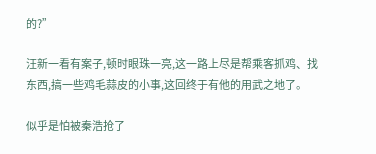的?”

汪新一看有案子,顿时眼珠一亮,这一路上尽是帮乘客抓鸡、找东西,搞一些鸡毛蒜皮的小事,这回终于有他的用武之地了。

似乎是怕被秦浩抢了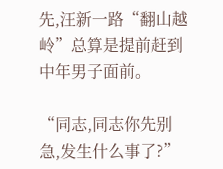先,汪新一路“翻山越岭”总算是提前赶到中年男子面前。

“同志,同志你先别急,发生什么事了?”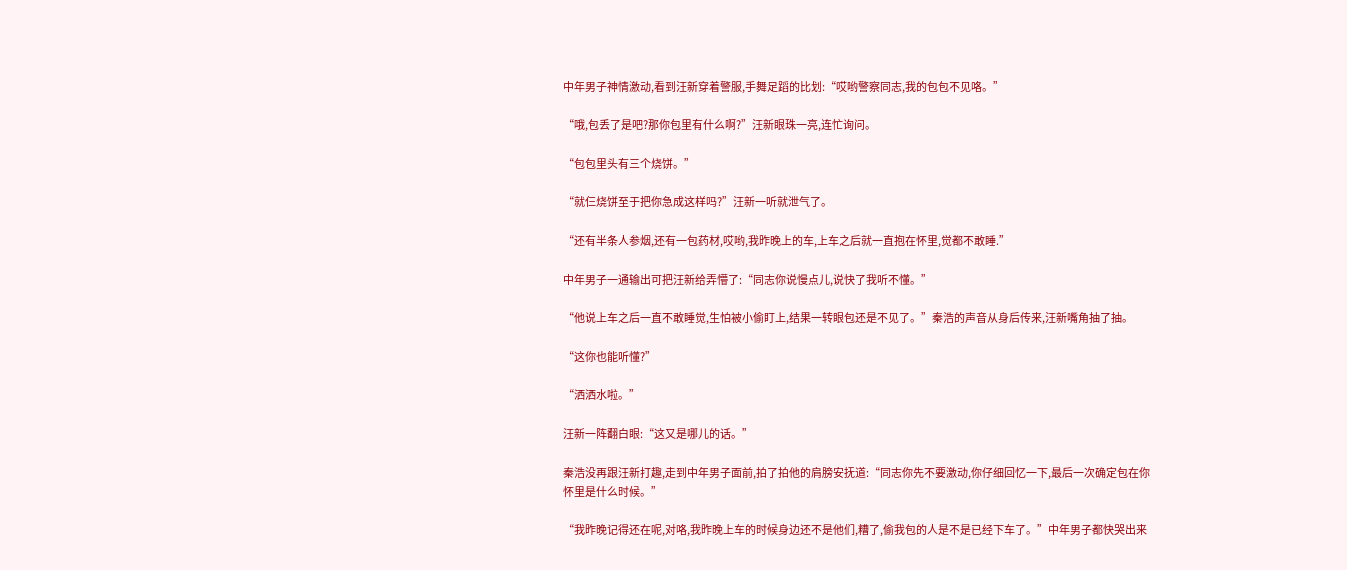中年男子神情激动,看到汪新穿着警服,手舞足蹈的比划:“哎哟警察同志,我的包包不见咯。”

“哦,包丢了是吧?那你包里有什么啊?”汪新眼珠一亮,连忙询问。

“包包里头有三个烧饼。”

“就仨烧饼至于把你急成这样吗?”汪新一听就泄气了。

“还有半条人参烟,还有一包药材,哎哟,我昨晚上的车,上车之后就一直抱在怀里,觉都不敢睡.”

中年男子一通输出可把汪新给弄懵了:“同志你说慢点儿,说快了我听不懂。”

“他说上车之后一直不敢睡觉,生怕被小偷盯上,结果一转眼包还是不见了。”秦浩的声音从身后传来,汪新嘴角抽了抽。

“这你也能听懂?”

“洒洒水啦。”

汪新一阵翻白眼:“这又是哪儿的话。”

秦浩没再跟汪新打趣,走到中年男子面前,拍了拍他的肩膀安抚道:“同志你先不要激动,你仔细回忆一下,最后一次确定包在你怀里是什么时候。”

“我昨晚记得还在呢,对咯,我昨晚上车的时候身边还不是他们,糟了,偷我包的人是不是已经下车了。”中年男子都快哭出来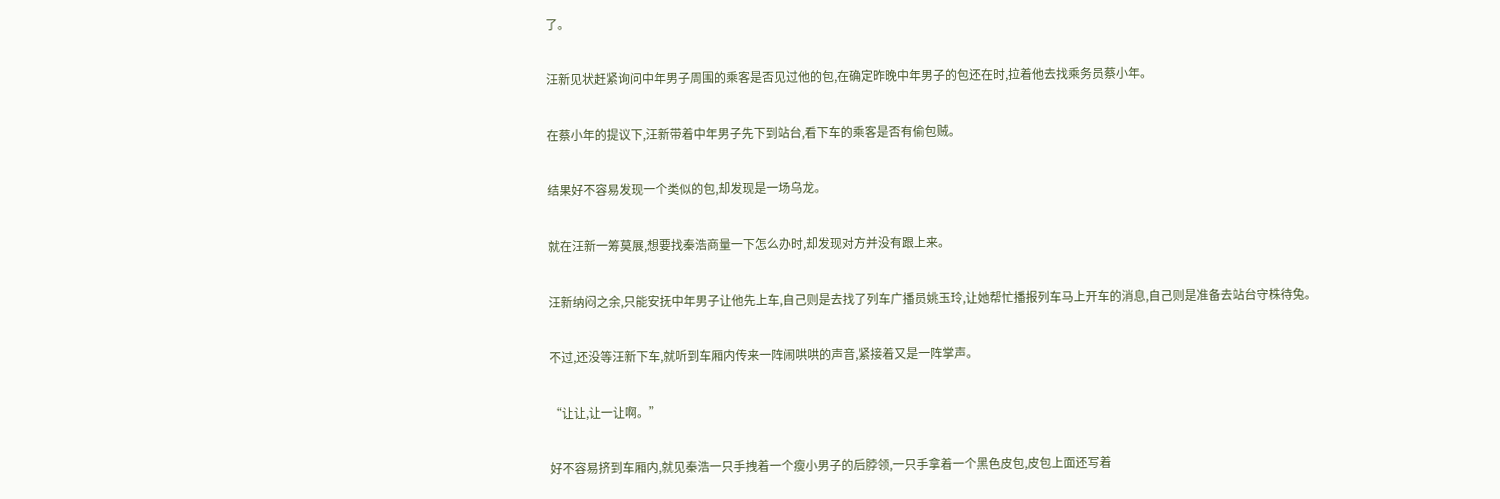了。

汪新见状赶紧询问中年男子周围的乘客是否见过他的包,在确定昨晚中年男子的包还在时,拉着他去找乘务员蔡小年。

在蔡小年的提议下,汪新带着中年男子先下到站台,看下车的乘客是否有偷包贼。

结果好不容易发现一个类似的包,却发现是一场乌龙。

就在汪新一筹莫展,想要找秦浩商量一下怎么办时,却发现对方并没有跟上来。

汪新纳闷之余,只能安抚中年男子让他先上车,自己则是去找了列车广播员姚玉玲,让她帮忙播报列车马上开车的消息,自己则是准备去站台守株待兔。

不过,还没等汪新下车,就听到车厢内传来一阵闹哄哄的声音,紧接着又是一阵掌声。

“让让,让一让啊。”

好不容易挤到车厢内,就见秦浩一只手拽着一个瘦小男子的后脖领,一只手拿着一个黑色皮包,皮包上面还写着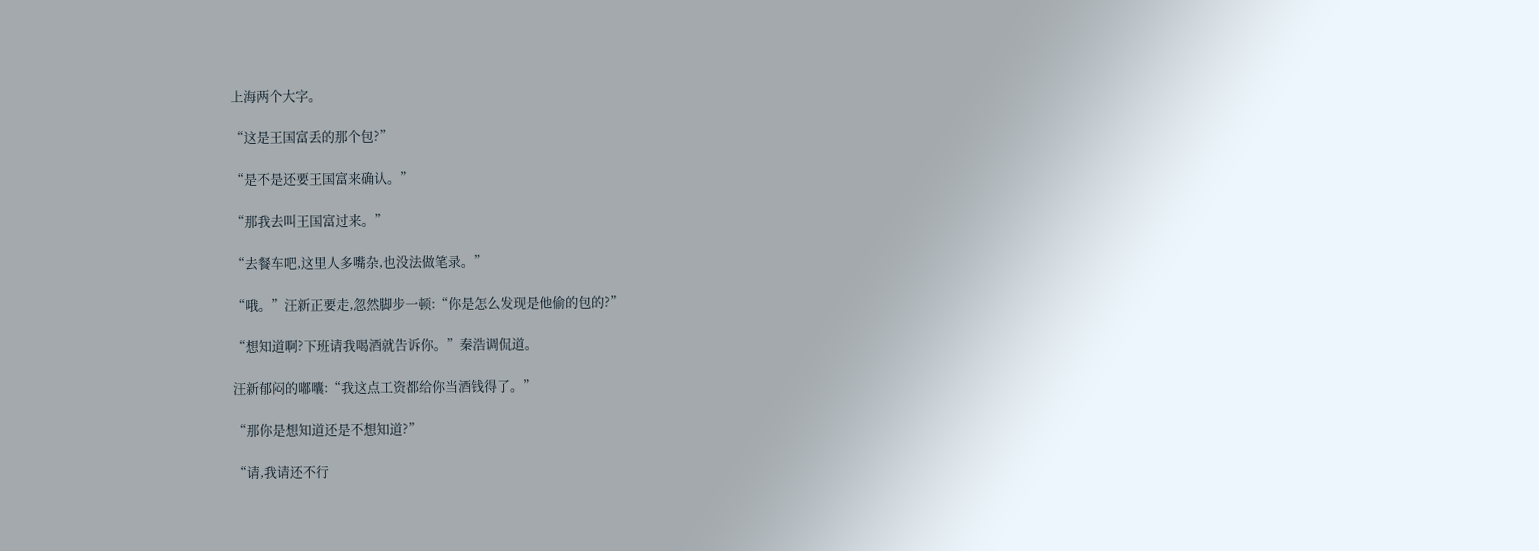上海两个大字。

“这是王国富丢的那个包?”

“是不是还要王国富来确认。”

“那我去叫王国富过来。”

“去餐车吧,这里人多嘴杂,也没法做笔录。”

“哦。”汪新正要走,忽然脚步一顿:“你是怎么发现是他偷的包的?”

“想知道啊?下班请我喝酒就告诉你。”秦浩调侃道。

汪新郁闷的嘟囔:“我这点工资都给你当酒钱得了。”

“那你是想知道还是不想知道?”

“请,我请还不行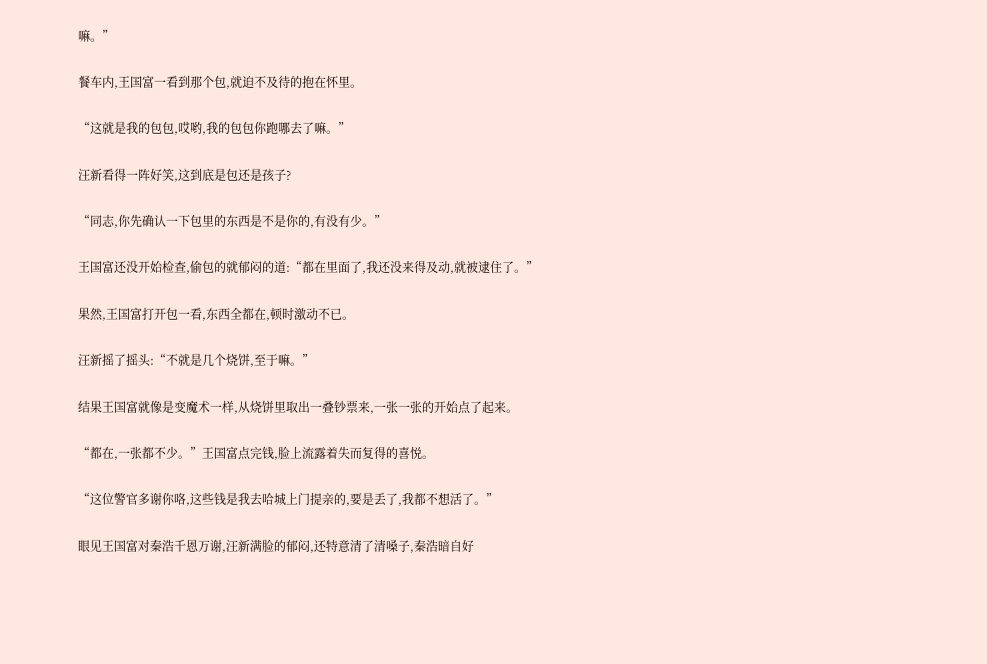嘛。”

餐车内,王国富一看到那个包,就迫不及待的抱在怀里。

“这就是我的包包,哎哟,我的包包你跑哪去了嘛。”

汪新看得一阵好笑,这到底是包还是孩子?

“同志,你先确认一下包里的东西是不是你的,有没有少。”

王国富还没开始检查,偷包的就郁闷的道:“都在里面了,我还没来得及动,就被逮住了。”

果然,王国富打开包一看,东西全都在,顿时激动不已。

汪新摇了摇头:“不就是几个烧饼,至于嘛。”

结果王国富就像是变魔术一样,从烧饼里取出一叠钞票来,一张一张的开始点了起来。

“都在,一张都不少。”王国富点完钱,脸上流露着失而复得的喜悦。

“这位警官多谢你咯,这些钱是我去哈城上门提亲的,要是丢了,我都不想活了。”

眼见王国富对秦浩千恩万谢,汪新满脸的郁闷,还特意清了清嗓子,秦浩暗自好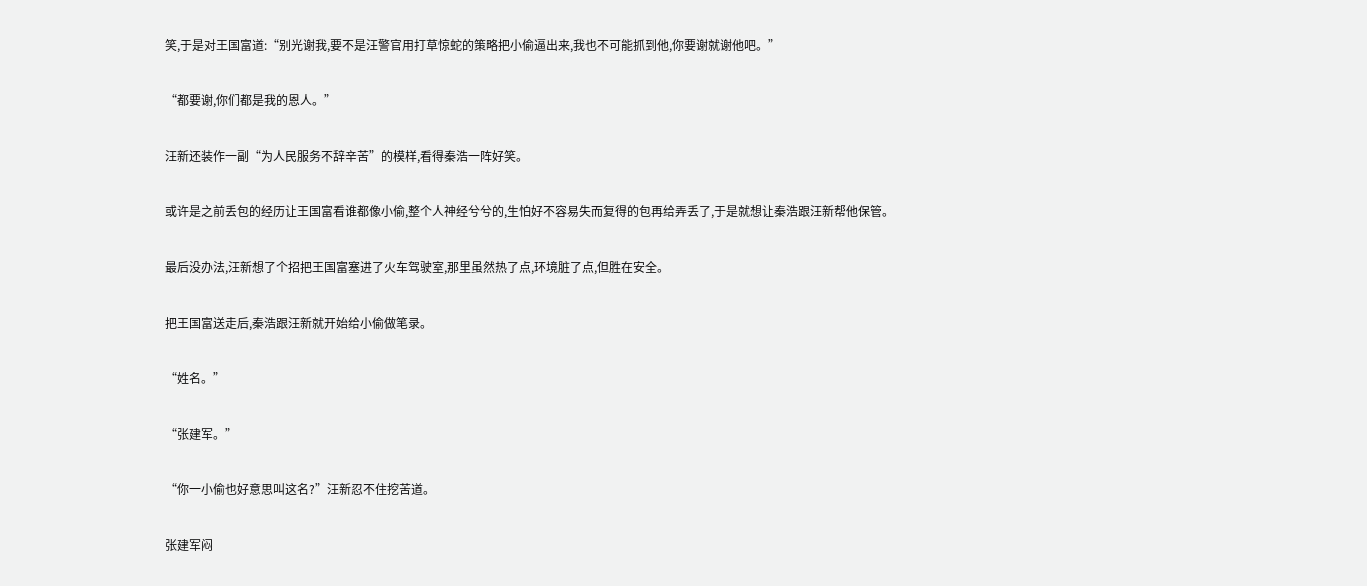笑,于是对王国富道:“别光谢我,要不是汪警官用打草惊蛇的策略把小偷逼出来,我也不可能抓到他,你要谢就谢他吧。”

“都要谢,你们都是我的恩人。”

汪新还装作一副“为人民服务不辞辛苦”的模样,看得秦浩一阵好笑。

或许是之前丢包的经历让王国富看谁都像小偷,整个人神经兮兮的,生怕好不容易失而复得的包再给弄丢了,于是就想让秦浩跟汪新帮他保管。

最后没办法,汪新想了个招把王国富塞进了火车驾驶室,那里虽然热了点,环境脏了点,但胜在安全。

把王国富送走后,秦浩跟汪新就开始给小偷做笔录。

“姓名。”

“张建军。”

“你一小偷也好意思叫这名?”汪新忍不住挖苦道。

张建军闷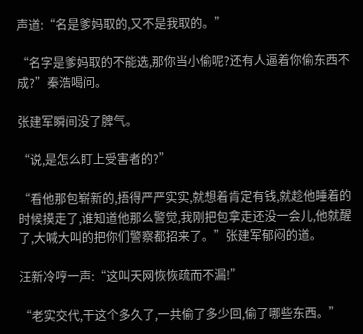声道:“名是爹妈取的,又不是我取的。”

“名字是爹妈取的不能选,那你当小偷呢?还有人逼着你偷东西不成?”秦浩喝问。

张建军瞬间没了脾气。

“说,是怎么盯上受害者的?”

“看他那包崭新的,捂得严严实实,就想着肯定有钱,就趁他睡着的时候摸走了,谁知道他那么警觉,我刚把包拿走还没一会儿,他就醒了,大喊大叫的把你们警察都招来了。”张建军郁闷的道。

汪新冷哼一声:“这叫天网恢恢疏而不漏!”

“老实交代,干这个多久了,一共偷了多少回,偷了哪些东西。”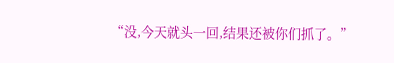“没,今天就头一回,结果还被你们抓了。”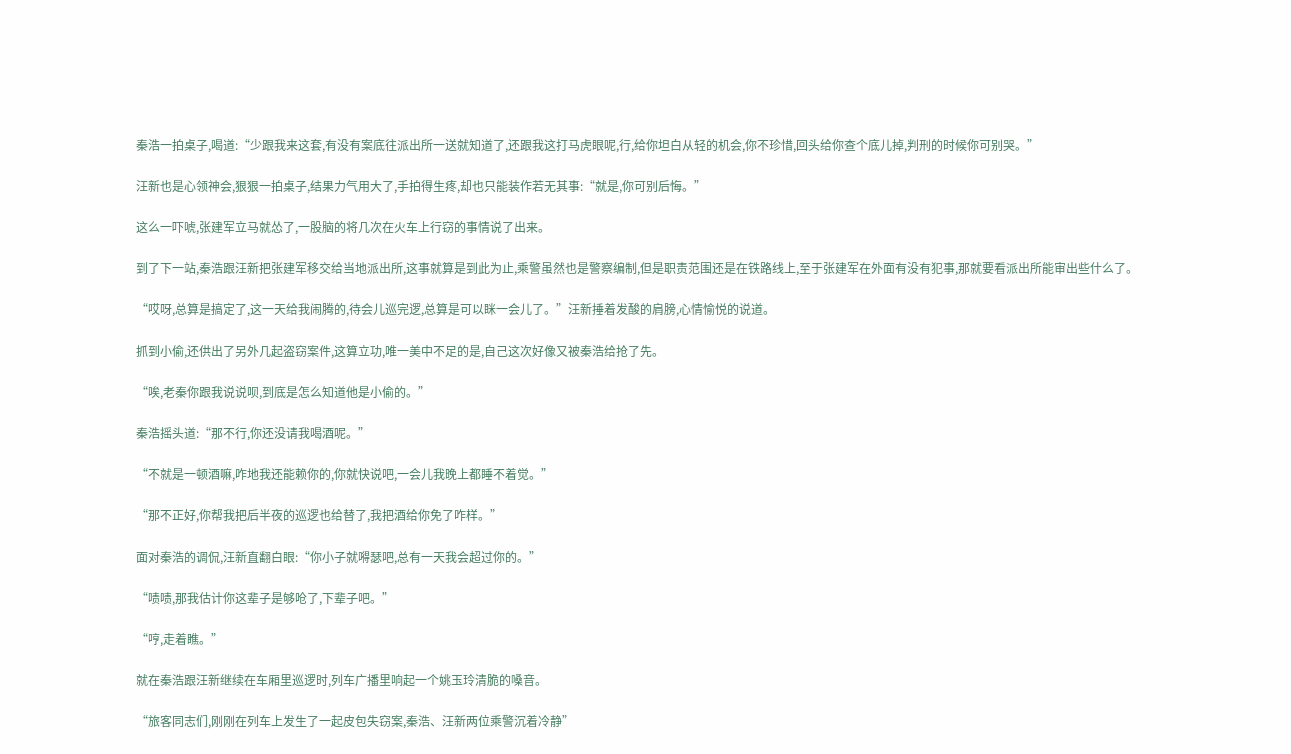秦浩一拍桌子,喝道:“少跟我来这套,有没有案底往派出所一送就知道了,还跟我这打马虎眼呢,行,给你坦白从轻的机会,你不珍惜,回头给你查个底儿掉,判刑的时候你可别哭。”

汪新也是心领神会,狠狠一拍桌子,结果力气用大了,手拍得生疼,却也只能装作若无其事:“就是,你可别后悔。”

这么一吓唬,张建军立马就怂了,一股脑的将几次在火车上行窃的事情说了出来。

到了下一站,秦浩跟汪新把张建军移交给当地派出所,这事就算是到此为止,乘警虽然也是警察编制,但是职责范围还是在铁路线上,至于张建军在外面有没有犯事,那就要看派出所能审出些什么了。

“哎呀,总算是搞定了,这一天给我闹腾的,待会儿巡完逻,总算是可以眯一会儿了。”汪新捶着发酸的肩膀,心情愉悦的说道。

抓到小偷,还供出了另外几起盗窃案件,这算立功,唯一美中不足的是,自己这次好像又被秦浩给抢了先。

“唉,老秦你跟我说说呗,到底是怎么知道他是小偷的。”

秦浩摇头道:“那不行,你还没请我喝酒呢。”

“不就是一顿酒嘛,咋地我还能赖你的,你就快说吧,一会儿我晚上都睡不着觉。”

“那不正好,你帮我把后半夜的巡逻也给替了,我把酒给你免了咋样。”

面对秦浩的调侃,汪新直翻白眼:“你小子就嘚瑟吧,总有一天我会超过你的。”

“啧啧,那我估计你这辈子是够呛了,下辈子吧。”

“哼,走着瞧。”

就在秦浩跟汪新继续在车厢里巡逻时,列车广播里响起一个姚玉玲清脆的嗓音。

“旅客同志们,刚刚在列车上发生了一起皮包失窃案,秦浩、汪新两位乘警沉着冷静”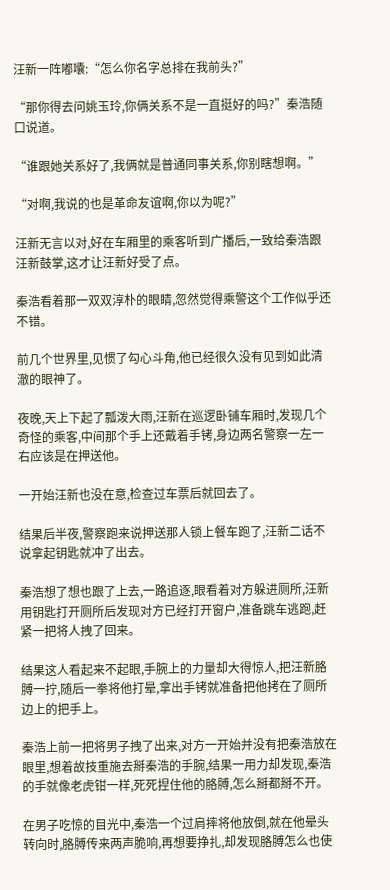汪新一阵嘟囔:“怎么你名字总排在我前头?”

“那你得去问姚玉玲,你俩关系不是一直挺好的吗?”秦浩随口说道。

“谁跟她关系好了,我俩就是普通同事关系,你别瞎想啊。”

“对啊,我说的也是革命友谊啊,你以为呢?”

汪新无言以对,好在车厢里的乘客听到广播后,一致给秦浩跟汪新鼓掌,这才让汪新好受了点。

秦浩看着那一双双淳朴的眼睛,忽然觉得乘警这个工作似乎还不错。

前几个世界里,见惯了勾心斗角,他已经很久没有见到如此清澈的眼神了。

夜晚,天上下起了瓢泼大雨,汪新在巡逻卧铺车厢时,发现几个奇怪的乘客,中间那个手上还戴着手铐,身边两名警察一左一右应该是在押送他。

一开始汪新也没在意,检查过车票后就回去了。

结果后半夜,警察跑来说押送那人锁上餐车跑了,汪新二话不说拿起钥匙就冲了出去。

秦浩想了想也跟了上去,一路追逐,眼看着对方躲进厕所,汪新用钥匙打开厕所后发现对方已经打开窗户,准备跳车逃跑,赶紧一把将人拽了回来。

结果这人看起来不起眼,手腕上的力量却大得惊人,把汪新胳膊一拧,随后一拳将他打晕,拿出手铐就准备把他拷在了厕所边上的把手上。

秦浩上前一把将男子拽了出来,对方一开始并没有把秦浩放在眼里,想着故技重施去掰秦浩的手腕,结果一用力却发现,秦浩的手就像老虎钳一样,死死捏住他的胳膊,怎么掰都掰不开。

在男子吃惊的目光中,秦浩一个过肩摔将他放倒,就在他晕头转向时,胳膊传来两声脆响,再想要挣扎,却发现胳膊怎么也使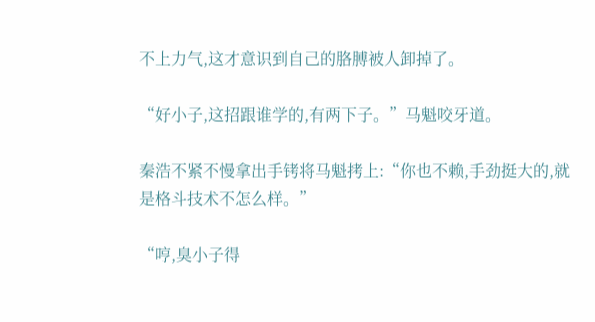不上力气,这才意识到自己的胳膊被人卸掉了。

“好小子,这招跟谁学的,有两下子。”马魁咬牙道。

秦浩不紧不慢拿出手铐将马魁拷上:“你也不赖,手劲挺大的,就是格斗技术不怎么样。”

“哼,臭小子得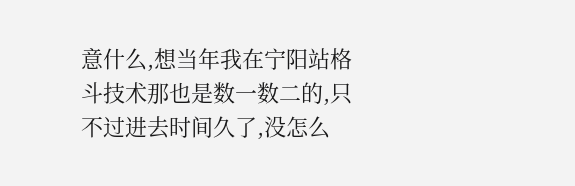意什么,想当年我在宁阳站格斗技术那也是数一数二的,只不过进去时间久了,没怎么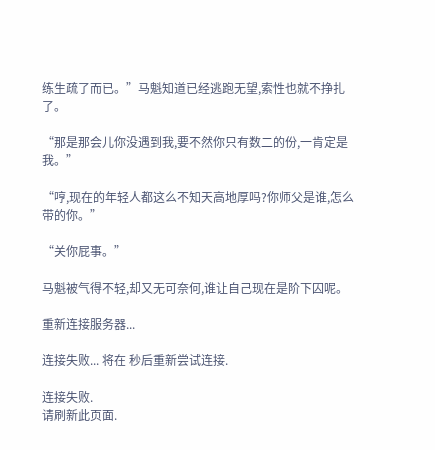练生疏了而已。”马魁知道已经逃跑无望,索性也就不挣扎了。

“那是那会儿你没遇到我,要不然你只有数二的份,一肯定是我。”

“哼,现在的年轻人都这么不知天高地厚吗?你师父是谁,怎么带的你。”

“关你屁事。”

马魁被气得不轻,却又无可奈何,谁让自己现在是阶下囚呢。

重新连接服务器...

连接失败... 将在 秒后重新尝试连接.

连接失败.
请刷新此页面.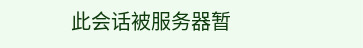此会话被服务器暂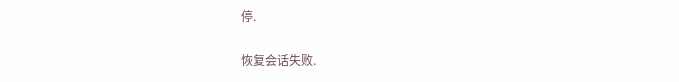停.

恢复会话失败.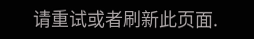请重试或者刷新此页面.